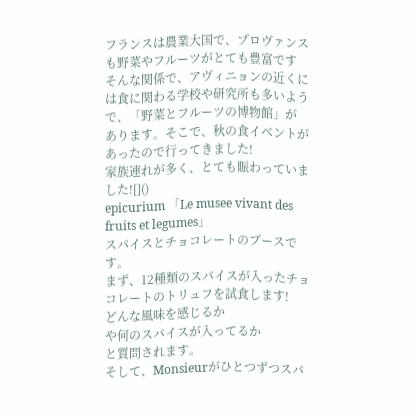フランスは農業大国で、プロヴァンスも野菜やフルーツがとても豊富です
そんな関係で、アヴィニョンの近くには食に関わる学校や研究所も多いようで、「野菜とフルーツの博物館」が
あります。そこで、秋の食イベントがあったので行ってきました!
家族連れが多く、とても賑わっていました![]()
epicurium 「Le musee vivant des fruits et legumes」
スパイスとチョコレートのブースです。
まず、12種類のスパイスが入ったチョコレートのトリュフを試食します!
どんな風味を感じるか
や何のスパイスが入ってるか
と質問されます。
そして、Monsieurがひとつずつスパ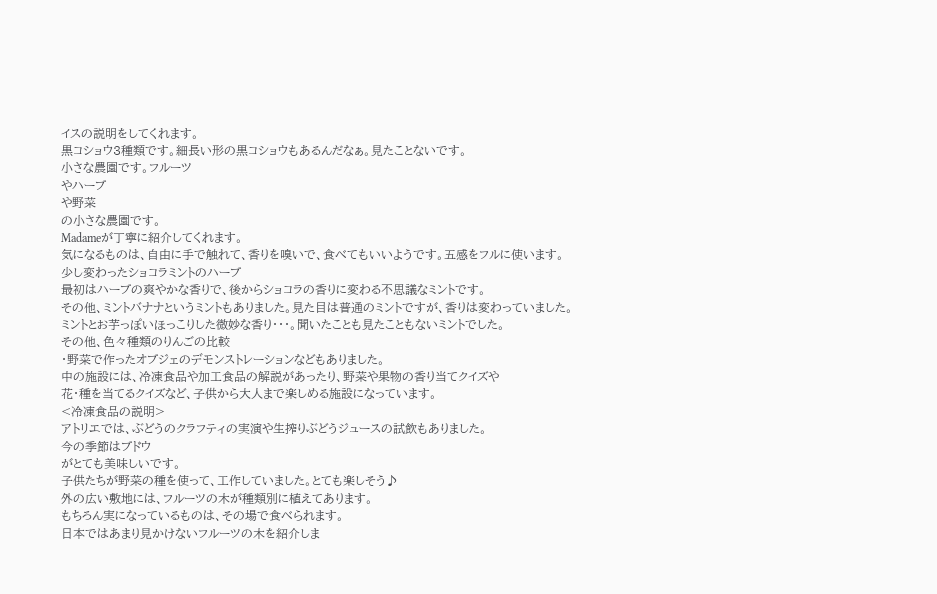イスの説明をしてくれます。
黒コショウ3種類です。細長い形の黒コショウもあるんだなぁ。見たことないです。
小さな農園です。フルーツ
やハーブ
や野菜
の小さな農園です。
Madameが丁寧に紹介してくれます。
気になるものは、自由に手で触れて、香りを嗅いで、食べてもいいようです。五感をフルに使います。
少し変わったショコラミントのハーブ
最初はハーブの爽やかな香りで、後からショコラの香りに変わる不思議なミントです。
その他、ミントバナナというミントもありました。見た目は普通のミントですが、香りは変わっていました。
ミントとお芋っぽいほっこりした微妙な香り・・・。聞いたことも見たこともないミントでした。
その他、色々種類のりんごの比較
・野菜で作ったオブジェのデモンストレーションなどもありました。
中の施設には、冷凍食品や加工食品の解説があったり、野菜や果物の香り当てクイズや
花・種を当てるクイズなど、子供から大人まで楽しめる施設になっています。
<冷凍食品の説明>
アトリエでは、ぶどうのクラフティの実演や生搾りぶどうジュースの試飲もありました。
今の季節はブドウ
がとても美味しいです。
子供たちが野菜の種を使って、工作していました。とても楽しそう♪
外の広い敷地には、フルーツの木が種類別に植えてあります。
もちろん実になっているものは、その場で食べられます。
日本ではあまり見かけないフルーツの木を紹介しま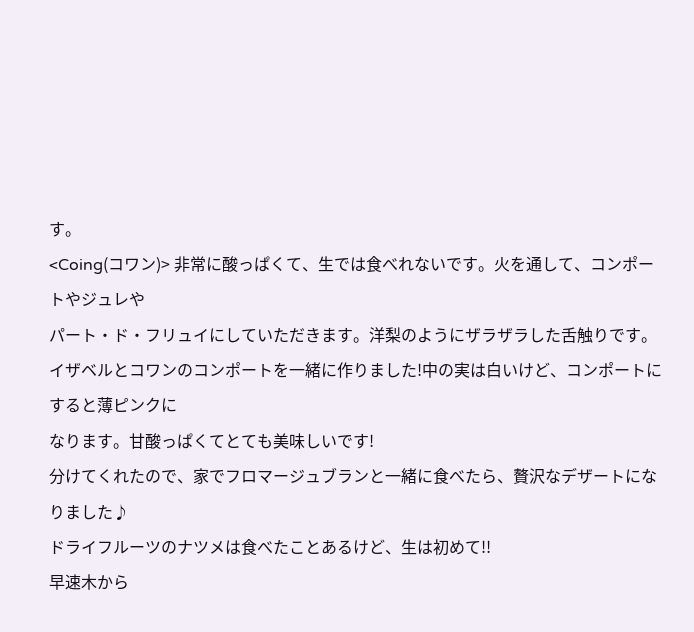す。
<Coing(コワン)> 非常に酸っぱくて、生では食べれないです。火を通して、コンポートやジュレや
パート・ド・フリュイにしていただきます。洋梨のようにザラザラした舌触りです。
イザベルとコワンのコンポートを一緒に作りました!中の実は白いけど、コンポートにすると薄ピンクに
なります。甘酸っぱくてとても美味しいです!
分けてくれたので、家でフロマージュブランと一緒に食べたら、贅沢なデザートになりました♪
ドライフルーツのナツメは食べたことあるけど、生は初めて!!
早速木から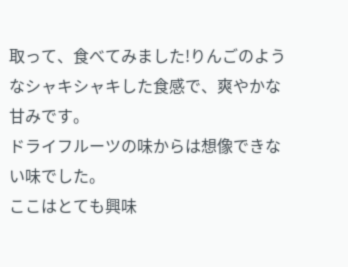取って、食べてみました!りんごのようなシャキシャキした食感で、爽やかな甘みです。
ドライフルーツの味からは想像できない味でした。
ここはとても興味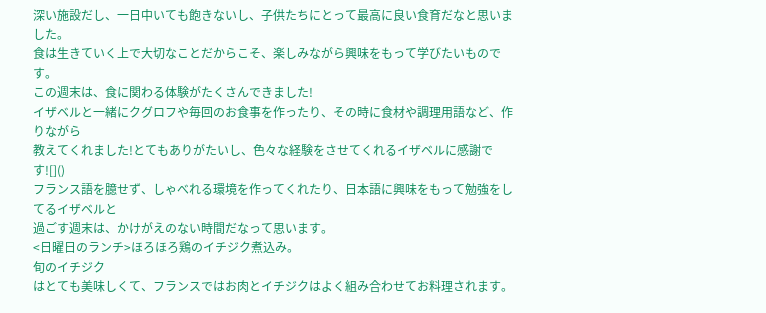深い施設だし、一日中いても飽きないし、子供たちにとって最高に良い食育だなと思いました。
食は生きていく上で大切なことだからこそ、楽しみながら興味をもって学びたいものです。
この週末は、食に関わる体験がたくさんできました!
イザベルと一緒にクグロフや毎回のお食事を作ったり、その時に食材や調理用語など、作りながら
教えてくれました!とてもありがたいし、色々な経験をさせてくれるイザベルに感謝です![]()
フランス語を臆せず、しゃべれる環境を作ってくれたり、日本語に興味をもって勉強をしてるイザベルと
過ごす週末は、かけがえのない時間だなって思います。
<日曜日のランチ>ほろほろ鶏のイチジク煮込み。
旬のイチジク
はとても美味しくて、フランスではお肉とイチジクはよく組み合わせてお料理されます。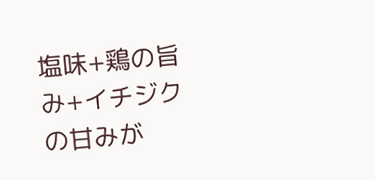塩味+鶏の旨み+イチジクの甘みが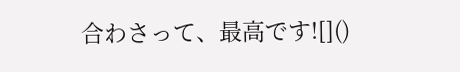合わさって、最高です![]()